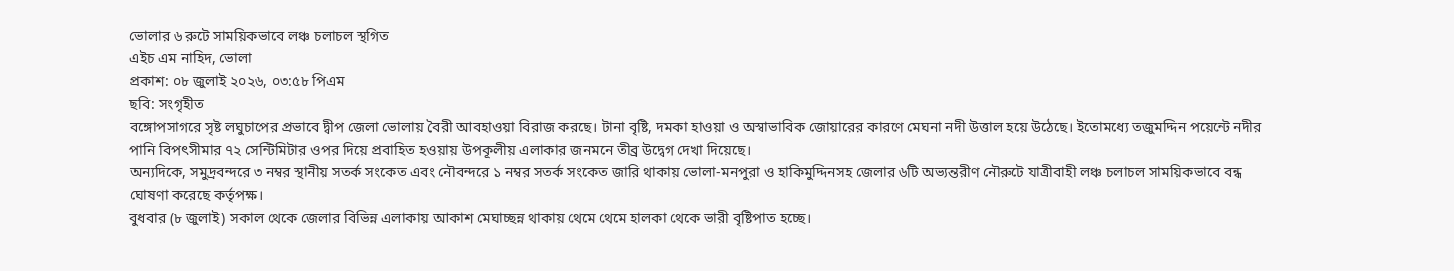ভোলার ৬ রুটে সাময়িকভাবে লঞ্চ চলাচল স্থগিত
এইচ এম নাহিদ, ভোলা
প্রকাশ: ০৮ জুলাই ২০২৬, ০৩:৫৮ পিএম
ছবি: সংগৃহীত
বঙ্গোপসাগরে সৃষ্ট লঘুচাপের প্রভাবে দ্বীপ জেলা ভোলায় বৈরী আবহাওয়া বিরাজ করছে। টানা বৃষ্টি, দমকা হাওয়া ও অস্বাভাবিক জোয়ারের কারণে মেঘনা নদী উত্তাল হয়ে উঠেছে। ইতোমধ্যে তজুমদ্দিন পয়েন্টে নদীর পানি বিপৎসীমার ৭২ সেন্টিমিটার ওপর দিয়ে প্রবাহিত হওয়ায় উপকূলীয় এলাকার জনমনে তীব্র উদ্বেগ দেখা দিয়েছে।
অন্যদিকে, সমুদ্রবন্দরে ৩ নম্বর স্থানীয় সতর্ক সংকেত এবং নৌবন্দরে ১ নম্বর সতর্ক সংকেত জারি থাকায় ভোলা-মনপুরা ও হাকিমুদ্দিনসহ জেলার ৬টি অভ্যন্তরীণ নৌরুটে যাত্রীবাহী লঞ্চ চলাচল সাময়িকভাবে বন্ধ ঘোষণা করেছে কর্তৃপক্ষ।
বুধবার (৮ জুলাই) সকাল থেকে জেলার বিভিন্ন এলাকায় আকাশ মেঘাচ্ছন্ন থাকায় থেমে থেমে হালকা থেকে ভারী বৃষ্টিপাত হচ্ছে।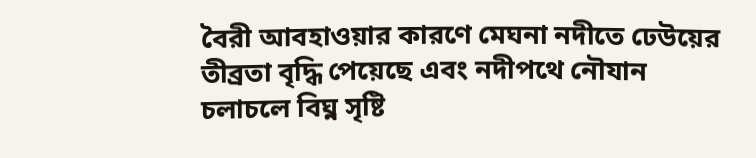বৈরী আবহাওয়ার কারণে মেঘনা নদীতে ঢেউয়ের তীব্রতা বৃদ্ধি পেয়েছে এবং নদীপথে নৌযান চলাচলে বিঘ্ন সৃষ্টি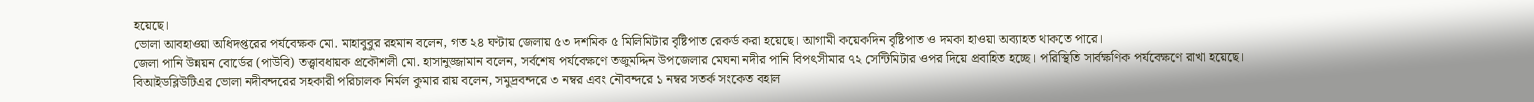হয়েছে।
ভোলা আবহাওয়া অধিদপ্তরের পর্যবেক্ষক মো. মাহাবুবুর রহমান বলেন, গত ২৪ ঘণ্টায় জেলায় ৫৩ দশমিক ৫ মিলিমিটার বৃষ্টিপাত রেকর্ড করা হয়েছে। আগামী কয়েকদিন বৃষ্টিপাত ও দমকা হাওয়া অব্যাহত থাকতে পারে।
জেলা পানি উন্নয়ন বোর্ডের (পাউবি) তত্ত্বাবধায়ক প্রকৌশলী মো. হাসানুজ্জামান বলেন, সর্বশেষ পর্যবেক্ষণে তজুমদ্দিন উপজেলার মেঘনা নদীর পানি বিপৎসীমার ৭২ সেন্টিমিটার ওপর দিয়ে প্রবাহিত হচ্ছে। পরিস্থিতি সার্বক্ষণিক পর্যবেক্ষণে রাখা হয়েছে।
বিআইডব্লিউটিএর ভোলা নদীবন্দরের সহকারী পরিচালক নির্মল কুমার রায় বলেন, সমুদ্রবন্দরে ৩ নম্বর এবং নৌবন্দরে ১ নম্বর সতর্ক সংকেত বহাল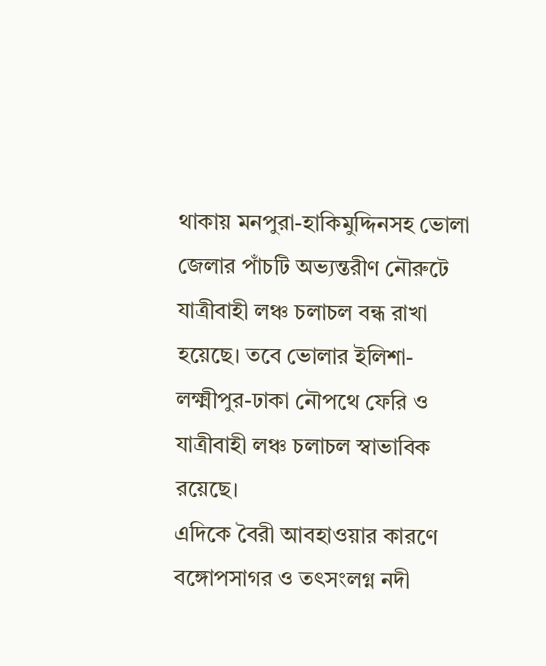থাকায় মনপুরা-হাকিমুদ্দিনসহ ভোলা জেলার পাঁচটি অভ্যন্তরীণ নৌরুটে যাত্রীবাহী লঞ্চ চলাচল বন্ধ রাখা হয়েছে। তবে ভোলার ইলিশা-লক্ষ্মীপুর-ঢাকা নৌপথে ফেরি ও যাত্রীবাহী লঞ্চ চলাচল স্বাভাবিক রয়েছে।
এদিকে বৈরী আবহাওয়ার কারণে বঙ্গোপসাগর ও তৎসংলগ্ন নদী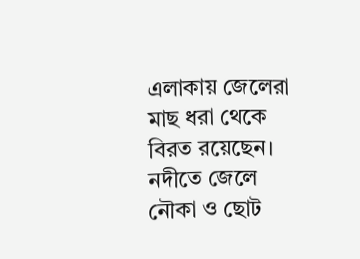এলাকায় জেলেরা মাছ ধরা থেকে বিরত রয়েছেন। নদীতে জেলে নৌকা ও ছোট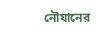নৌযানের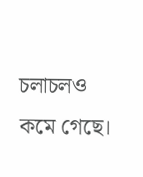চলাচলও কমে গেছে।